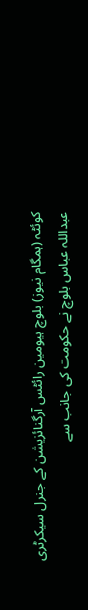کوئٹہ (ہمگام نیوز) بلوچ ہیومین رائٹس آرگنائزیشن کے جنرل سیکرٹری عبداللہ عباس بلوچ نے حکومت کی جانب سے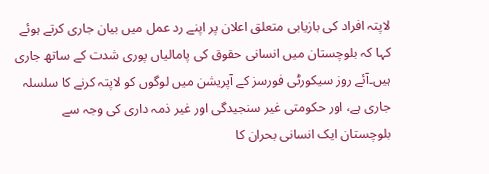لاپتہ افراد کی بازیابی متعلق اعلان پر اپنے رد عمل میں بیان جاری کرتے ہوئے کہا کہ بلوچستان میں انسانی حقوق کی پامالیاں پوری شدت کے ساتھ جاری ہیں۔آئے روز سیکورٹی فورسز کے آپریشن میں لوگوں کو لاپتہ کرنے کا سلسلہ جاری ہے، اور حکومتی غیر سنجیدگی اور غیر ذمہ داری کی وجہ سے بلوچستان ایک انسانی بحران کا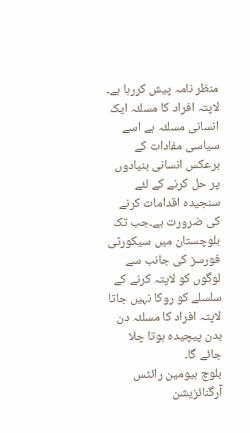منظر نامہ پیش کررہا ہے۔
لاپتہ افراد کا مسلئہ ایک انسانی مسلئہ ہے اسے سیاسی مفادات کے برعکس انسانی بنیادوں پر حل کرنے کے لئے سنجیدہ اقدامات کرنے کی ضرورت ہے۔جب تک بلوچستان میں سیکورٹی فورسز کی جانب سے لوگوں کو لاپتہ کرنے کے سلسلے کو روکا نہیں جاتا لاپتہ افراد کا مسلئہ دن بدن پیچیدہ ہوتا چلا جائے گا۔
بلوچ ہیومین رائٹس آرگنائزیشن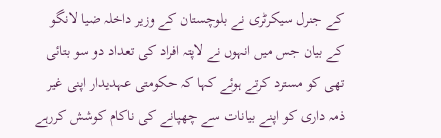کے جنرل سیکرٹری نے بلوچستان کے وزیر داخلہ ضیا لانگو کے بیان جس میں انہوں نے لاپتہ افراد کی تعداد دو سو بتائی تھی کو مسترد کرتے ہوئے کہا کہ حکومتی عہدیدار اپنی غیر ذمہ داری کو اپنے بیانات سے چھپانے کی ناکام کوشش کررہے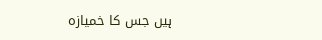ہیں جس کا خمیازہ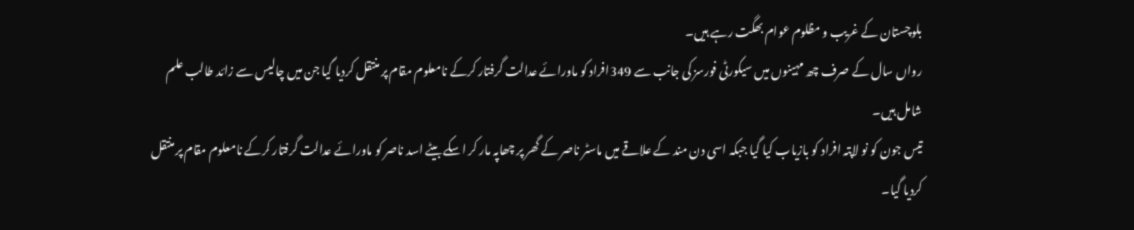بلوچستان کے غریب و مظلوم عوام بھگت رہے ہیں۔
رواں سال کے صرف چھ مہینوں میں سیکورٹی فورسز کی جانب سے 349افراد کو ماورائے عدالت گرفتار کرکے نامعلوم مقام پر منتقل کردیا گیا جن میں چالیس سے زائد طالب علم شامل ہیں۔
تیس جون کو نو لاپتہ افراد کو بازیاب کیا گیا جبکہ اسی دن مند کے علاقے میں ماسٹر ناصر کے گھر پر چھاپہ مار کر اسکے بیٹے اسد ناصر کو ماورائے عدالت گرفتار کرکے نامعلوم مقام پر منتقل کردیا گیا۔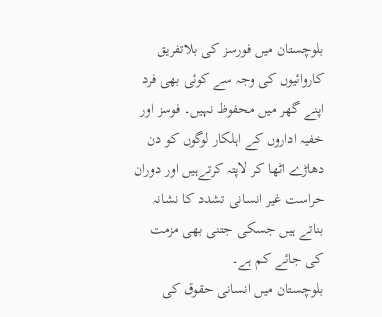بلوچستان میں فورسز کی بلاتفریق کاروائیوں کی وجہ سے کوئی بھی فرد اپنے گھر میں محفوظ نہیں۔ فوسز اور خفیہ اداروں کے اہلکار لوگوں کو دن دھاڑے اٹھا کر لاپتہ کرتےہیں اور دوران حراست غیر انسانی تشدد کا نشانہ بناتے ہیں جسکی جتنی بھی مزمت کی جائے کم ہے۔
بلوچستان میں انسانی حقوق کی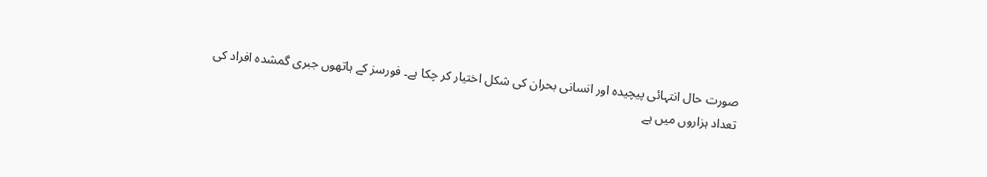صورت حال انتہائی پیچیدہ اور انسانی بحران کی شکل اختیار کر چکا ہے۔ فورسز کے ہاتھوں جبری گمشدہ افراد کی تعداد ہزاروں میں ہے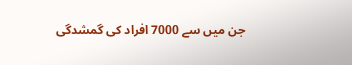جن میں سے 7000 افراد کی گمشدگی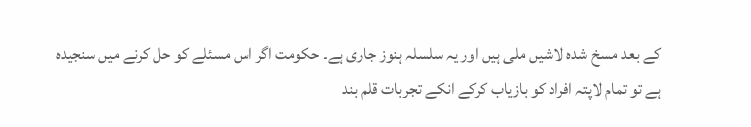کے بعد مسخ شدہ لاشیں ملی ہیں اور یہ سلسلہ ہنوز جاری ہے۔ حکومت اگر اس مسئلے کو حل کرنے میں سنجیدہ ہے تو تمام لاپتہ افراد کو بازیاب کرکے انکے تجربات قلم بند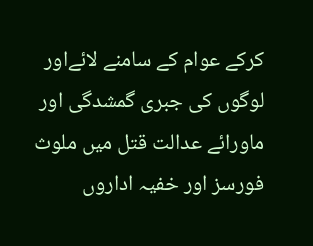کرکے عوام کے سامنے لائےاور لوگوں کی جبری گمشدگی اور ماورائے عدالت قتل میں ملوث فورسز اور خفیہ اداروں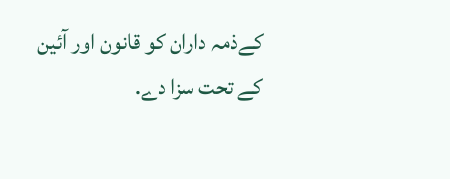کےذمہ داران کو قانون اور آئین کے تحت سزا دے.